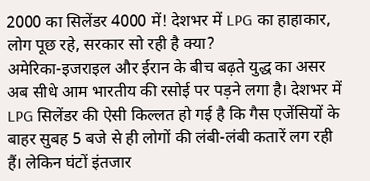2000 का सिलेंडर 4000 में! देशभर में LPG का हाहाकार, लोग पूछ रहे, सरकार सो रही है क्या?
अमेरिका-इजराइल और ईरान के बीच बढ़ते युद्ध का असर अब सीधे आम भारतीय की रसोई पर पड़ने लगा है। देशभर में LPG सिलेंडर की ऐसी किल्लत हो गई है कि गैस एजेंसियों के बाहर सुबह 5 बजे से ही लोगों की लंबी-लंबी कतारें लग रही हैं। लेकिन घंटों इंतजार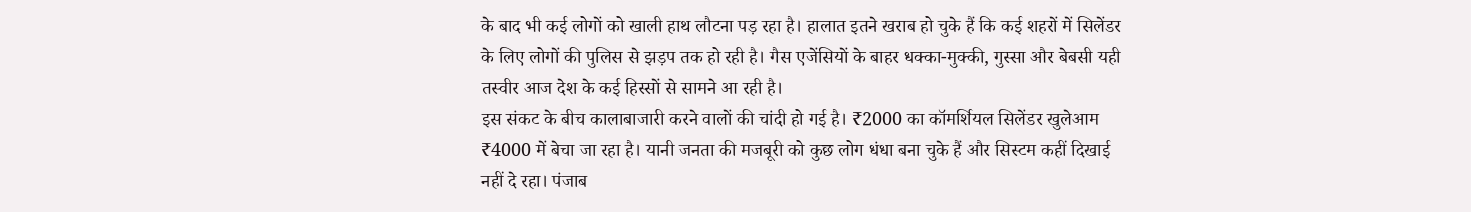के बाद भी कई लोगों को खाली हाथ लौटना पड़ रहा है। हालात इतने खराब हो चुके हैं कि कई शहरों में सिलेंडर के लिए लोगों की पुलिस से झड़प तक हो रही है। गैस एजेंसियों के बाहर धक्का-मुक्की, गुस्सा और बेबसी यही तस्वीर आज देश के कई हिस्सों से सामने आ रही है।
इस संकट के बीच कालाबाजारी करने वालों की चांदी हो गई है। ₹2000 का कॉमर्शियल सिलेंडर खुलेआम ₹4000 में बेचा जा रहा है। यानी जनता की मजबूरी को कुछ लोग धंधा बना चुके हैं और सिस्टम कहीं दिखाई नहीं दे रहा। पंजाब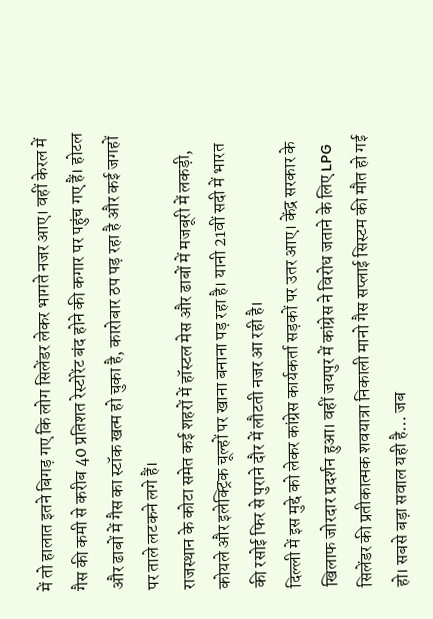में तो हालात इतने बिगड़ गए कि लोग सिलेंडर लेकर भागते नजर आए। वहीं केरल में गैस की कमी से करीब 40 प्रतिशत रेस्टोरेंट बंद होने की कगार पर पहुंच गए हैं। होटल और ढाबों में गैस का स्टॉक खत्म हो चुका है, कारोबार ठप पड़ रहा है और कई जगहों पर ताले लटकने लगे हैं।
राजस्थान के कोटा समेत कई शहरों में हॉस्टल मेस और ढाबों में मजबूरी में लकड़ी, कोयले और इलेक्ट्रिक चूल्हों पर खाना बनाना पड़ रहा है। यानी 21वीं सदी में भारत की रसोई फिर से पुराने दौर में लौटती नजर आ रही है।
दिल्ली में इस मुद्दे को लेकर कांग्रेस कार्यकर्ता सड़कों पर उतर आए। केंद्र सरकार के खिलाफ जोरदार प्रदर्शन हुआ। वहीं जयपुर में कांग्रेस ने विरोध जताने के लिए LPG सिलेंडर की प्रतीकात्मक शवयात्रा निकाली मानो गैस सप्लाई सिस्टम की मौत हो गई हो। सबसे बड़ा सवाल यही है… जब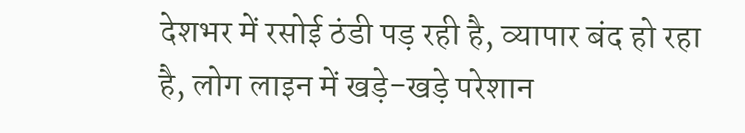देशभर में रसोई ठंडी पड़ रही है, व्यापार बंद हो रहा है, लोग लाइन में खड़े-खड़े परेशान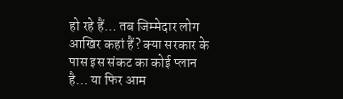हो रहे हैं… तब जिम्मेदार लोग आखिर कहां हैं? क्या सरकार के पास इस संकट का कोई प्लान है… या फिर आम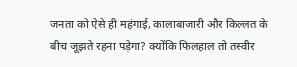जनता को ऐसे ही महंगाई, कालाबाजारी और किल्लत के बीच जूझते रहना पड़ेगा? क्योंकि फिलहाल तो तस्वीर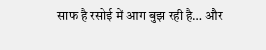साफ है रसोई में आग बुझ रही है… और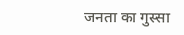जनता का गुस्सा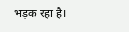भड़क रहा है।